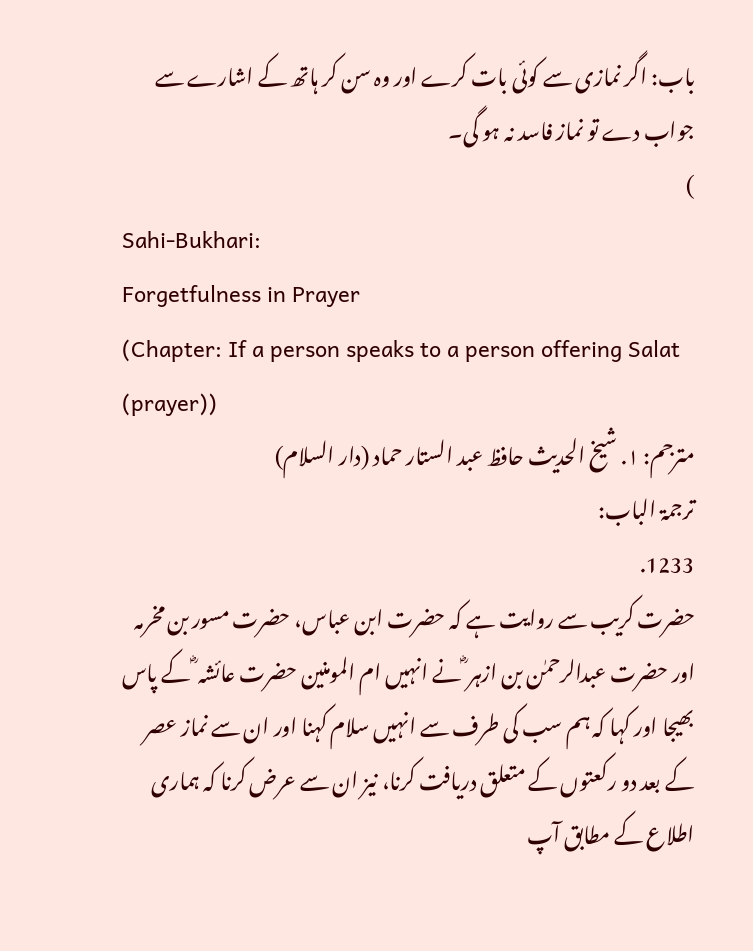باب: اگر نمازی سے کوئی بات کرے اور وہ سن کر ہاتھ کے اشارے سے جواب دے تو نماز فاسد نہ ہو گی۔
)
Sahi-Bukhari:
Forgetfulness in Prayer
(Chapter: If a person speaks to a person offering Salat (prayer))
مترجم: ١. شیخ الحدیث حافظ عبد الستار حماد (دار السلام)
ترجمۃ الباب:
1233.
حضرت کریب سے روایت ہے کہ حضرت ابن عباس، حضرت مسور بن مخرمہ اور حضرت عبدالرحمٰن بن ازہر ؓ نے انہیں ام المومنین حضرت عائشہ ؓ کے پاس بھیجا اور کہا کہ ہم سب کی طرف سے انہیں سلام کہنا اور ان سے نماز عصر کے بعد دو رکعتوں کے متعلق دریافت کرنا، نیز ان سے عرض کرنا کہ ہماری اطلاع کے مطابق آپ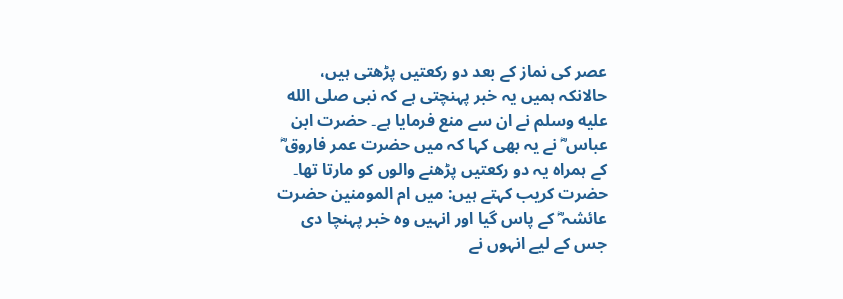عصر کی نماز کے بعد دو رکعتیں پڑھتی ہیں، حالانکہ ہمیں یہ خبر پہنچتی ہے کہ نبی صلى الله عليه وسلم نے ان سے منع فرمایا ہے۔ حضرت ابن عباس ؓ نے یہ بھی کہا کہ میں حضرت عمر فاروق ؓ کے ہمراہ یہ دو رکعتیں پڑھنے والوں کو مارتا تھا۔ حضرت کریب کہتے ہیں: میں ام المومنین حضرت عائشہ ؓ کے پاس گیا اور انہیں وہ خبر پہنچا دی جس کے لیے انہوں نے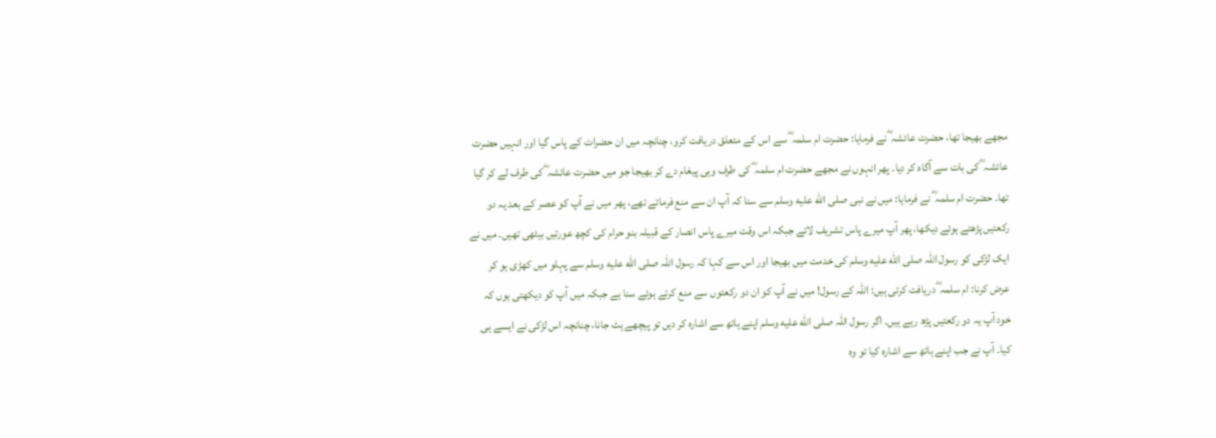مجھے بھیجا تھا، حضرت عائشہ ؓ نے فرمایا: حضرت ام سلمہ ؓ سے اس کے متعلق دریافت کرو، چنانچہ میں ان حضرات کے پاس گیا اور انہیں حضرت عائشہ ؓ کی بات سے آگاہ کر دیا۔ پھر انہوں نے مجھے حضرت ام سلمہ ؓ کی طرف وہی پیغام دے کر بھیجا جو میں حضرت عائشہ ؓ کی طرف لے کر گیا تھا۔ حضرت ام سلمہ ؓ نے فرمایا: میں نے نبی صلى الله عليه وسلم سے سنا کہ آپ ان سے منع فرماتے تھے، پھر میں نے آپ کو عصر کے بعد یہ دو رکعتیں پڑھتے ہوئے دیکھا، پھر آپ میرے پاس تشریف لائے جبکہ اس وقت میرے پاس انصار کے قبیلہ بنو حرام کی کچھ عورتیں بیٹھی تھیں۔ میں نے ایک لڑکی کو رسول اللہ صلى الله عليه وسلم کی خدمت میں بھیجا اور اس سے کہا کہ رسول اللہ صلى الله عليه وسلم سے پہلو میں کھڑی ہو کر عرض کرنا: ام سلمہ ؓ دریافت کرتی ہیں: اللہ کے رسول! میں نے آپ کو ان دو رکعتوں سے منع کرتے ہوئے سنا ہے جبکہ میں آپ کو دیکھتی ہوں کہ خود آپ یہ دو رکعتیں پڑھ رہے ہیں۔ اگر رسول اللہ صلى الله عليه وسلم اپنے ہاتھ سے اشارہ کر دیں تو پیچھے ہٹ جانا، چنانچہ اس لڑکی نے ایسے ہی کیا۔ آپ نے جب اپنے ہاتھ سے اشارہ کیا تو وہ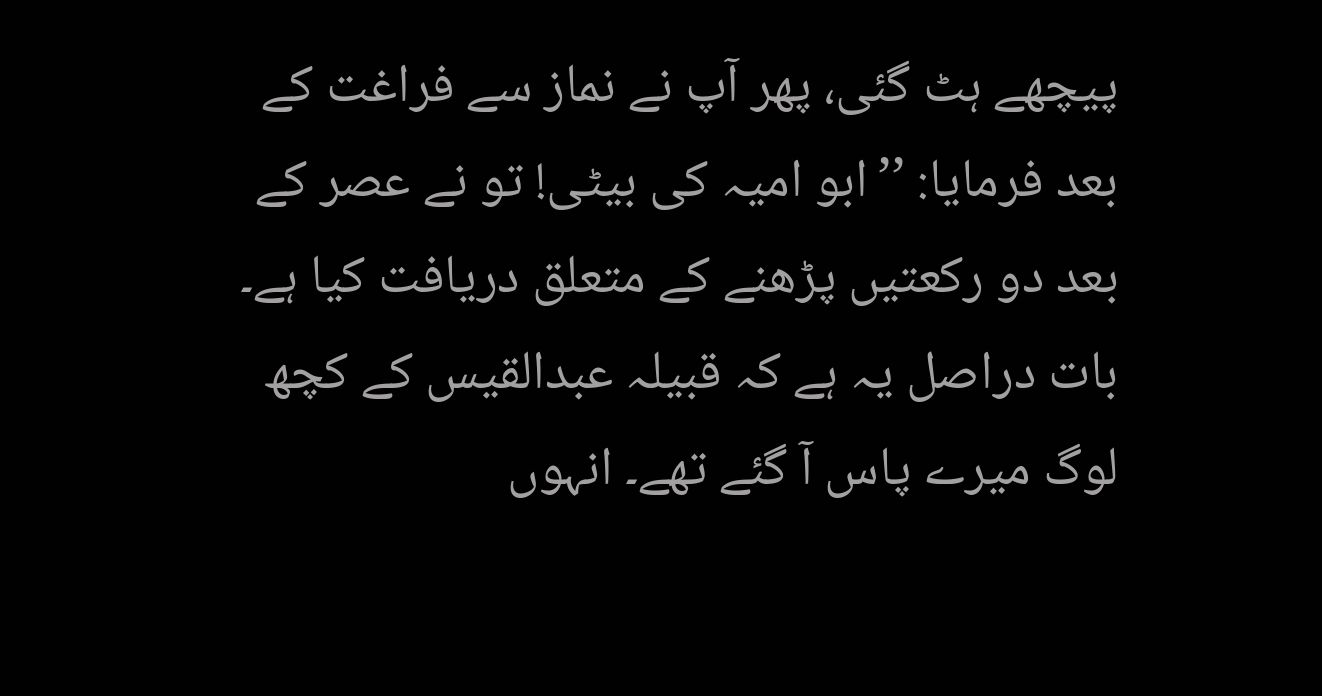پیچھے ہٹ گئی، پھر آپ نے نماز سے فراغت کے بعد فرمایا: ’’ابو امیہ کی بیٹی! تو نے عصر کے بعد دو رکعتیں پڑھنے کے متعلق دریافت کیا ہے۔ بات دراصل یہ ہے کہ قبیلہ عبدالقیس کے کچھ لوگ میرے پاس آ گئے تھے۔ انہوں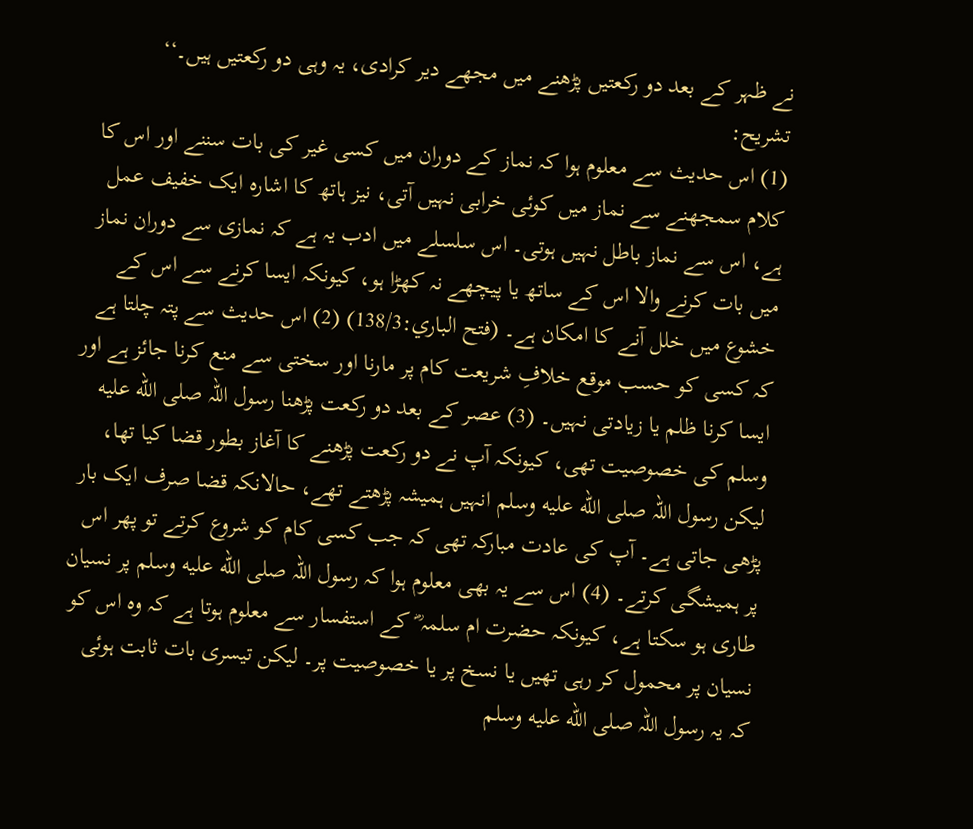نے ظہر کے بعد دو رکعتیں پڑھنے میں مجھے دیر کرادی، یہ وہی دو رکعتیں ہیں۔‘‘
تشریح:
(1) اس حدیث سے معلوم ہوا کہ نماز کے دوران میں کسی غیر کی بات سننے اور اس کا کلام سمجھنے سے نماز میں کوئی خرابی نہیں آتی، نیز ہاتھ کا اشارہ ایک خفیف عمل ہے، اس سے نماز باطل نہیں ہوتی۔ اس سلسلے میں ادب یہ ہے کہ نمازی سے دوران نماز میں بات کرنے والا اس کے ساتھ یا پیچھے نہ کھڑا ہو، کیونکہ ایسا کرنے سے اس کے خشوع میں خلل آنے کا امکان ہے۔ (فتح الباري:138/3) (2) اس حدیث سے پتہ چلتا ہے کہ کسی کو حسب موقع خلافِ شریعت کام پر مارنا اور سختی سے منع کرنا جائز ہے اور ایسا کرنا ظلم یا زیادتی نہیں۔ (3) عصر کے بعد دو رکعت پڑھنا رسول اللہ صلى الله عليه وسلم کی خصوصیت تھی، کیونکہ آپ نے دو رکعت پڑھنے کا آغاز بطور قضا کیا تھا، لیکن رسول اللہ صلى الله عليه وسلم انہیں ہمیشہ پڑھتے تھے، حالانکہ قضا صرف ایک بار پڑھی جاتی ہے۔ آپ کی عادت مبارکہ تھی کہ جب کسی کام کو شروع کرتے تو پھر اس پر ہمیشگی کرتے۔ (4) اس سے یہ بھی معلوم ہوا کہ رسول اللہ صلى الله عليه وسلم پر نسیان طاری ہو سکتا ہے، کیونکہ حضرت ام سلمہ ؓ کے استفسار سے معلوم ہوتا ہے کہ وہ اس کو نسیان پر محمول کر رہی تھیں یا نسخ پر یا خصوصیت پر۔ لیکن تیسری بات ثابت ہوئی کہ یہ رسول اللہ صلى الله عليه وسلم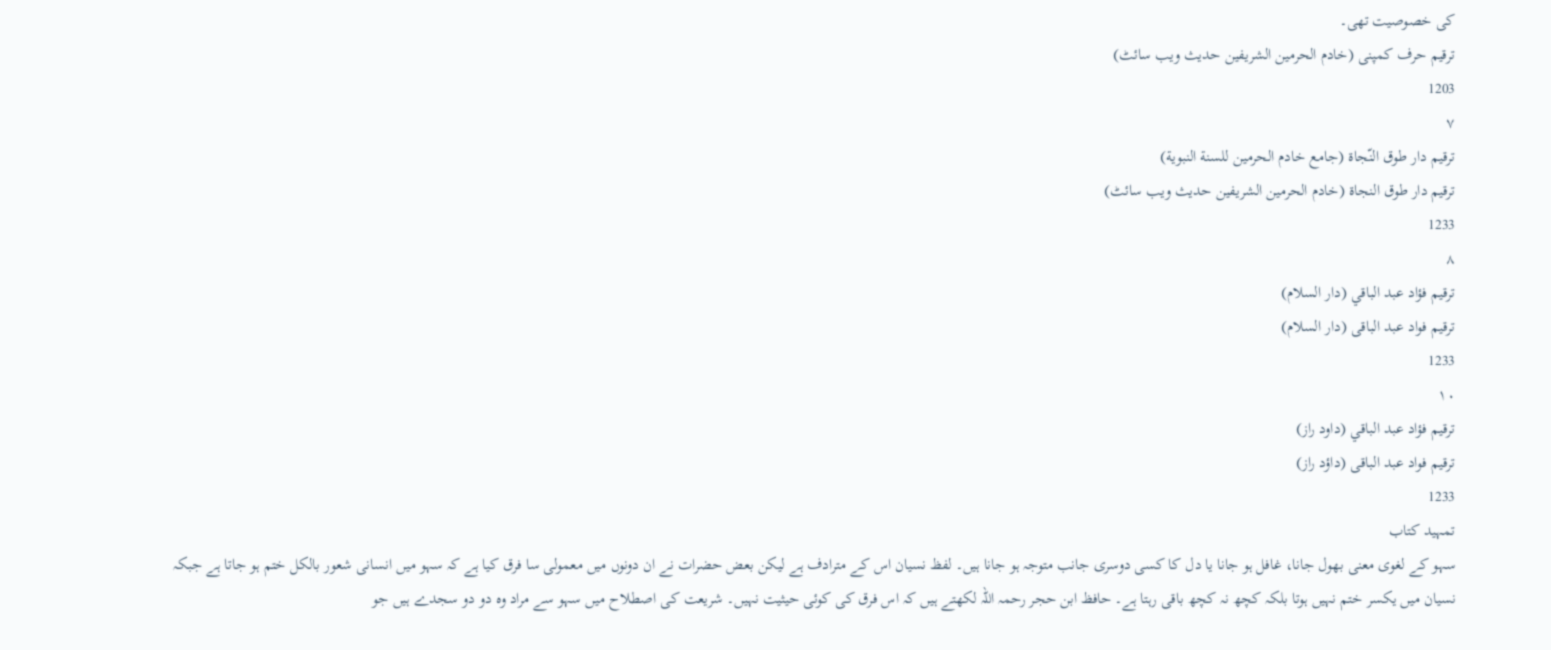کی خصوصیت تھی۔
ترقیم حرف کمپنی (خادم الحرمین الشریفین حدیث ویب سائٹ)
1203
٧
ترقيم دار طوق النّجاة (جامع خادم الحرمين للسنة النبوية)
ترقیم دار طوق النجاۃ (خادم الحرمین الشریفین حدیث ویب سائٹ)
1233
٨
ترقيم فؤاد عبد الباقي (دار السلام)
ترقیم فواد عبد الباقی (دار السلام)
1233
١٠
ترقيم فؤاد عبد الباقي (داود راز)
ترقیم فواد عبد الباقی (داؤد راز)
1233
تمہید کتاب
سہو کے لغوی معنی بھول جانا، غافل ہو جانا یا دل کا کسی دوسری جانب متوجہ ہو جانا ہیں۔ لفظ نسیان اس کے مترادف ہے لیکن بعض حضرات نے ان دونوں میں معمولی سا فرق کیا ہے کہ سہو میں انسانی شعور بالکل ختم ہو جاتا ہے جبکہ نسیان میں یکسر ختم نہیں ہوتا بلکہ کچھ نہ کچھ باقی رہتا ہے۔ حافظ ابن حجر رحمہ اللہ لکھتے ہیں کہ اس فرق کی کوئی حیثیت نہیں۔ شریعت کی اصطلاح میں سہو سے مراد وہ دو دو سجدے ہیں جو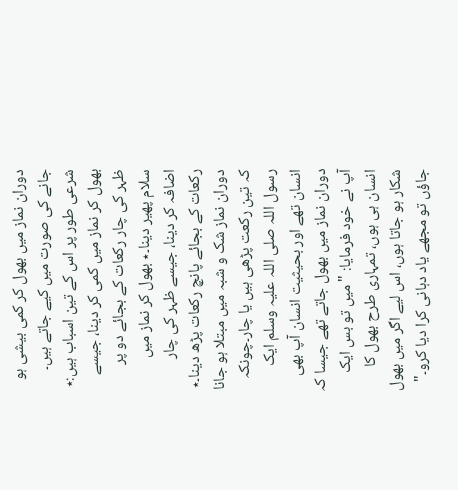دوران نماز میں بھول کر کمی بیشی ہو جانے کی صورت میں کیے جاتے ہیں۔ شرعی طور پر اس کے تین اسباب ہیں:٭ بھول کر نماز میں کمی کر دینا، جیسے ظہر کی چار رکعات کے بجائے دو پر سلام پھیر دینا۔٭ بھول کر نماز میں اضافہ کر دینا، جیسے ظہر کی چار رکعات کے بجائے پانچ رکعات پڑھ دینا۔٭ دوران نماز شک و شبہ میں مبتلا ہو جانا کہ تین رکعت پڑھی ہیں یا چار۔چونکہ رسول اللہ صلی اللہ علیہ وسلم ایک انسان تھے اور بحیثیت انسان آپ بھی دوران نماز میں بھول جاتے تھے جیسا کہ آپ نے خود فرمایا: "میں تو بس ایک انسان ہی ہوں، تمہاری طرح بھول کا شکار ہو جاتا ہوں، اس لیے اگر میں بھول جاؤں تو مجھے یاد دہانی کرا دیا کرو۔"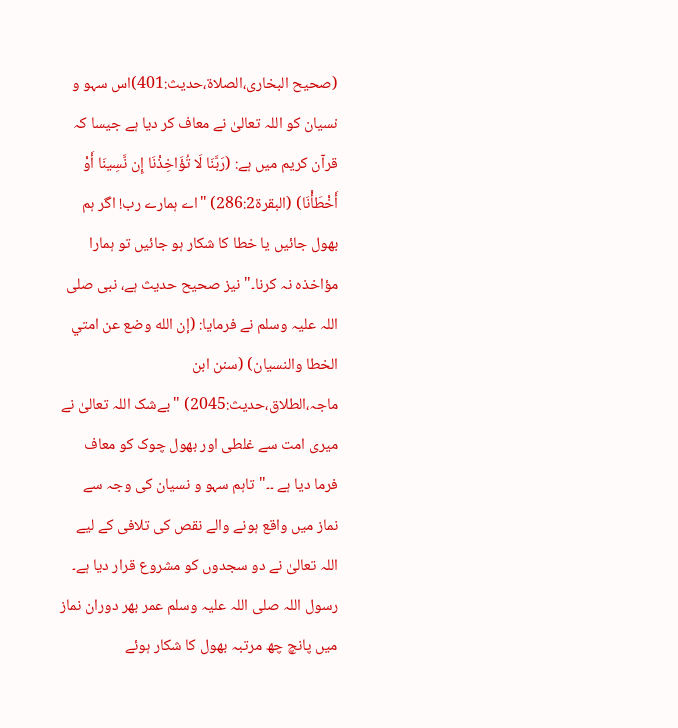(صحیح البخاری،الصلاۃ،حدیث:401)اس سہو و نسیان کو اللہ تعالیٰ نے معاف کر دیا ہے جیسا کہ قرآن کریم میں ہے: (رَبَّنَا لَا تُؤَاخِذْنَا إِن نَّسِينَا أَوْ أَخْطَأْنَا) (البقرۃ286:2) "اے ہمارے رب! اگر ہم بھول جائیں یا خطا کا شکار ہو جائیں تو ہمارا مؤاخذہ نہ کرنا۔" نیز صحیح حدیث ہے، نبی صلی اللہ علیہ وسلم نے فرمایا: (إن الله وضع عن امتي الخطا والنسيان) (سنن ابن ماجہ،الطلاق،حدیث:2045) "بےشک اللہ تعالیٰ نے میری امت سے غلطی اور بھول چوک کو معاف فرما دیا ہے ۔۔"تاہم سہو و نسیان کی وجہ سے نماز میں واقع ہونے والے نقص کی تلافی کے لیے اللہ تعالیٰ نے دو سجدوں کو مشروع قرار دیا ہے۔ رسول اللہ صلی اللہ علیہ وسلم عمر بھر دوران نماز میں پانچ چھ مرتبہ بھول کا شکار ہوئے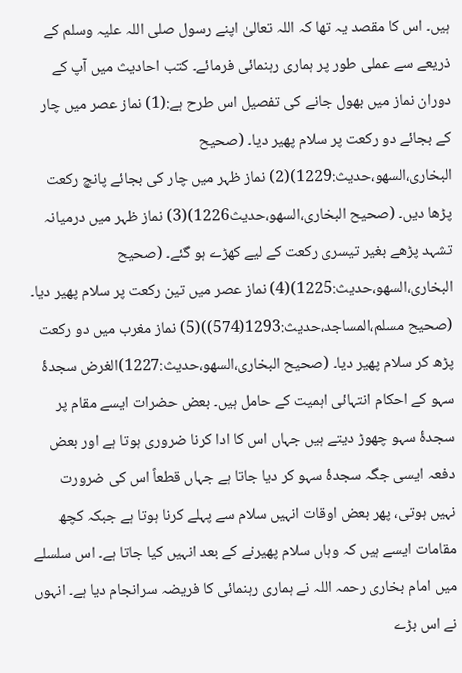ہیں۔ اس کا مقصد یہ تھا کہ اللہ تعالیٰ اپنے رسول صلی اللہ علیہ وسلم کے ذریعے سے عملی طور پر ہماری رہنمائی فرمائے۔ کتب احادیث میں آپ کے دوران نماز میں بھول جانے کی تفصیل اس طرح ہے:(1) نماز عصر میں چار کے بجائے دو رکعت پر سلام پھیر دیا۔ (صحیح البخاری،السھو،حدیث:1229)(2) نماز ظہر میں چار کی بجائے پانچ رکعت پڑھا دیں۔ (صحیح البخاری،السھو،حدیث1226)(3) نماز ظہر میں درمیانہ تشہد پڑھے بغیر تیسری رکعت کے لیے کھڑے ہو گئے۔ (صحیح البخاری،السھو،حدیث:1225)(4) نماز عصر میں تین رکعت پر سلام پھیر دیا۔ (صحیح مسلم،المساجد،حدیث:1293(574))(5) نماز مغرب میں دو رکعت پڑھ کر سلام پھیر دیا۔ (صحیح البخاری،السھو،حدیث:1227)الغرض سجدۂ سہو کے احکام انتہائی اہمیت کے حامل ہیں۔ بعض حضرات ایسے مقام پر سجدۂ سہو چھوڑ دیتے ہیں جہاں اس کا ادا کرنا ضروری ہوتا ہے اور بعض دفعہ ایسی جگہ سجدۂ سہو کر دیا جاتا ہے جہاں قطعاً اس کی ضرورت نہیں ہوتی، پھر بعض اوقات انہیں سلام سے پہلے کرنا ہوتا ہے جبکہ کچھ مقامات ایسے ہیں کہ وہاں سلام پھیرنے کے بعد انہیں کیا جاتا ہے۔ اس سلسلے میں امام بخاری رحمہ اللہ نے ہماری رہنمائی کا فریضہ سرانجام دیا ہے۔ انہوں نے اس بڑے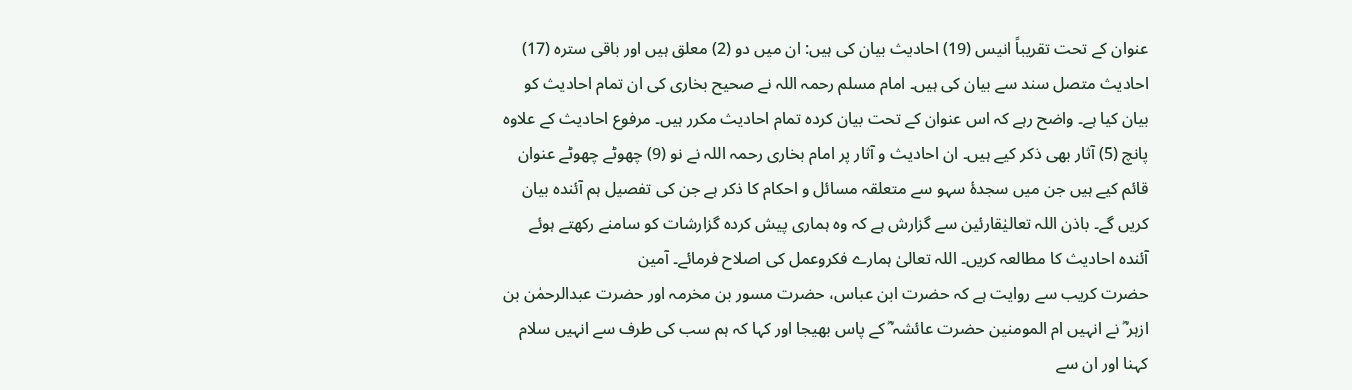عنوان کے تحت تقریباً انیس (19) احادیث بیان کی ہیں: ان میں دو (2) معلق ہیں اور باقی سترہ (17) احادیث متصل سند سے بیان کی ہیں۔ امام مسلم رحمہ اللہ نے صحیح بخاری کی ان تمام احادیث کو بیان کیا ہے۔ واضح رہے کہ اس عنوان کے تحت بیان کردہ تمام احادیث مکرر ہیں۔ مرفوع احادیث کے علاوہ پانچ (5) آثار بھی ذکر کیے ہیں۔ ان احادیث و آثار پر امام بخاری رحمہ اللہ نے نو (9) چھوٹے چھوٹے عنوان قائم کیے ہیں جن میں سجدۂ سہو سے متعلقہ مسائل و احکام کا ذکر ہے جن کی تفصیل ہم آئندہ بیان کریں گے۔ باذن اللہ تعالیٰقارئین سے گزارش ہے کہ وہ ہماری پیش کردہ گزارشات کو سامنے رکھتے ہوئے آئندہ احادیث کا مطالعہ کریں۔ اللہ تعالیٰ ہمارے فکروعمل کی اصلاح فرمائے۔ آمین
حضرت کریب سے روایت ہے کہ حضرت ابن عباس، حضرت مسور بن مخرمہ اور حضرت عبدالرحمٰن بن ازہر ؓ نے انہیں ام المومنین حضرت عائشہ ؓ کے پاس بھیجا اور کہا کہ ہم سب کی طرف سے انہیں سلام کہنا اور ان سے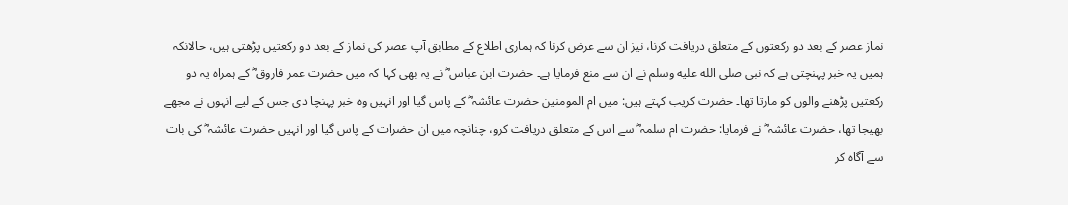نماز عصر کے بعد دو رکعتوں کے متعلق دریافت کرنا، نیز ان سے عرض کرنا کہ ہماری اطلاع کے مطابق آپ عصر کی نماز کے بعد دو رکعتیں پڑھتی ہیں، حالانکہ ہمیں یہ خبر پہنچتی ہے کہ نبی صلى الله عليه وسلم نے ان سے منع فرمایا ہے۔ حضرت ابن عباس ؓ نے یہ بھی کہا کہ میں حضرت عمر فاروق ؓ کے ہمراہ یہ دو رکعتیں پڑھنے والوں کو مارتا تھا۔ حضرت کریب کہتے ہیں: میں ام المومنین حضرت عائشہ ؓ کے پاس گیا اور انہیں وہ خبر پہنچا دی جس کے لیے انہوں نے مجھے بھیجا تھا، حضرت عائشہ ؓ نے فرمایا: حضرت ام سلمہ ؓ سے اس کے متعلق دریافت کرو، چنانچہ میں ان حضرات کے پاس گیا اور انہیں حضرت عائشہ ؓ کی بات سے آگاہ کر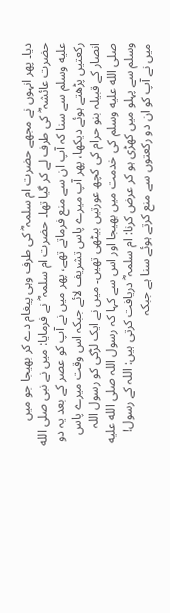دیا۔ پھر انہوں نے مجھے حضرت ام سلمہ ؓ کی طرف وہی پیغام دے کر بھیجا جو میں حضرت عائشہ ؓ کی طرف لے کر گیا تھا۔ حضرت ام سلمہ ؓ نے فرمایا: میں نے نبی صلى الله عليه وسلم سے سنا کہ آپ ان سے منع فرماتے تھے، پھر میں نے آپ کو عصر کے بعد یہ دو رکعتیں پڑھتے ہوئے دیکھا، پھر آپ میرے پاس تشریف لائے جبکہ اس وقت میرے پاس انصار کے قبیلہ بنو حرام کی کچھ عورتیں بیٹھی تھیں۔ میں نے ایک لڑکی کو رسول اللہ صلى الله عليه وسلم کی خدمت میں بھیجا اور اس سے کہا کہ رسول اللہ صلى الله عليه وسلم سے پہلو میں کھڑی ہو کر عرض کرنا: ام سلمہ ؓ دریافت کرتی ہیں: اللہ کے رسول! میں نے آپ کو ان دو رکعتوں سے منع کرتے ہوئے سنا ہے جبکہ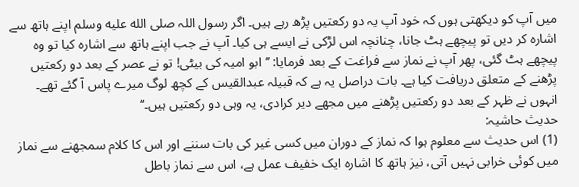میں آپ کو دیکھتی ہوں کہ خود آپ یہ دو رکعتیں پڑھ رہے ہیں۔ اگر رسول اللہ صلى الله عليه وسلم اپنے ہاتھ سے اشارہ کر دیں تو پیچھے ہٹ جانا، چنانچہ اس لڑکی نے ایسے ہی کیا۔ آپ نے جب اپنے ہاتھ سے اشارہ کیا تو وہ پیچھے ہٹ گئی، پھر آپ نے نماز سے فراغت کے بعد فرمایا: ’’ابو امیہ کی بیٹی! تو نے عصر کے بعد دو رکعتیں پڑھنے کے متعلق دریافت کیا ہے۔ بات دراصل یہ ہے کہ قبیلہ عبدالقیس کے کچھ لوگ میرے پاس آ گئے تھے۔ انہوں نے ظہر کے بعد دو رکعتیں پڑھنے میں مجھے دیر کرادی، یہ وہی دو رکعتیں ہیں۔‘‘
حدیث حاشیہ:
(1) اس حدیث سے معلوم ہوا کہ نماز کے دوران میں کسی غیر کی بات سننے اور اس کا کلام سمجھنے سے نماز میں کوئی خرابی نہیں آتی، نیز ہاتھ کا اشارہ ایک خفیف عمل ہے، اس سے نماز باطل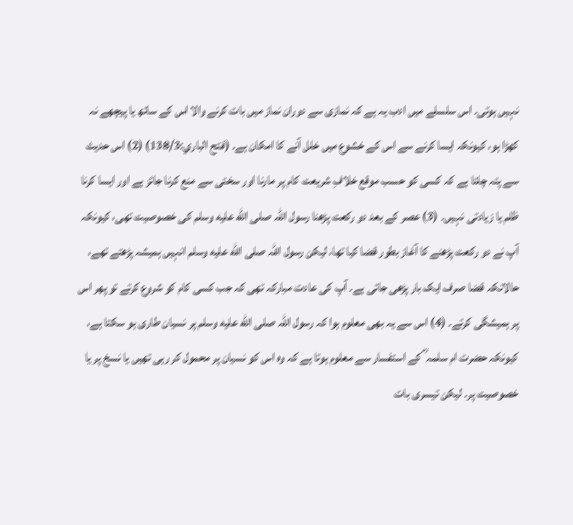نہیں ہوتی۔ اس سلسلے میں ادب یہ ہے کہ نمازی سے دوران نماز میں بات کرنے والا اس کے ساتھ یا پیچھے نہ کھڑا ہو، کیونکہ ایسا کرنے سے اس کے خشوع میں خلل آنے کا امکان ہے۔ (فتح الباري:138/3) (2) اس حدیث سے پتہ چلتا ہے کہ کسی کو حسب موقع خلافِ شریعت کام پر مارنا اور سختی سے منع کرنا جائز ہے اور ایسا کرنا ظلم یا زیادتی نہیں۔ (3) عصر کے بعد دو رکعت پڑھنا رسول اللہ صلى الله عليه وسلم کی خصوصیت تھی، کیونکہ آپ نے دو رکعت پڑھنے کا آغاز بطور قضا کیا تھا، لیکن رسول اللہ صلى الله عليه وسلم انہیں ہمیشہ پڑھتے تھے، حالانکہ قضا صرف ایک بار پڑھی جاتی ہے۔ آپ کی عادت مبارکہ تھی کہ جب کسی کام کو شروع کرتے تو پھر اس پر ہمیشگی کرتے۔ (4) اس سے یہ بھی معلوم ہوا کہ رسول اللہ صلى الله عليه وسلم پر نسیان طاری ہو سکتا ہے، کیونکہ حضرت ام سلمہ ؓ کے استفسار سے معلوم ہوتا ہے کہ وہ اس کو نسیان پر محمول کر رہی تھیں یا نسخ پر یا خصوصیت پر۔ لیکن تیسری بات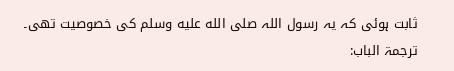ثابت ہوئی کہ یہ رسول اللہ صلى الله عليه وسلم کی خصوصیت تھی۔
ترجمۃ الباب: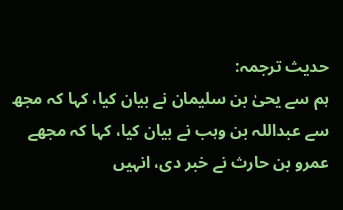حدیث ترجمہ:
ہم سے یحیٰ بن سلیمان نے بیان کیا، کہا کہ مجھ سے عبداللہ بن وہب نے بیان کیا، کہا کہ مجھے عمرو بن حارث نے خبر دی، انہیں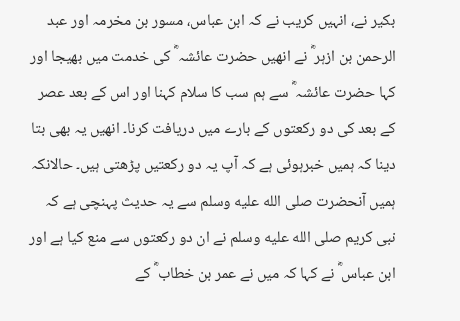بکیر نے، انہیں کریب نے کہ ابن عباس، مسور بن مخرمہ اور عبد الرحمن بن ازہر ؓ نے انھیں حضرت عائشہ ؓ کی خدمت میں بھیجا اور کہا حضرت عائشہ ؓ سے ہم سب کا سلام کہنا اور اس کے بعد عصر کے بعد کی دو رکعتوں کے بارے میں دریافت کرنا۔ انھیں یہ بھی بتا دینا کہ ہمیں خبرہوئی ہے کہ آپ یہ دو رکعتیں پڑھتی ہیں۔ حالانکہ ہمیں آنحضرت صلى الله عليه وسلم سے یہ حدیث پہنچی ہے کہ نبی کریم صلى الله عليه وسلم نے ان دو رکعتوں سے منع کیا ہے اور ابن عباس ؓ نے کہا کہ میں نے عمر بن خطاب ؓ کے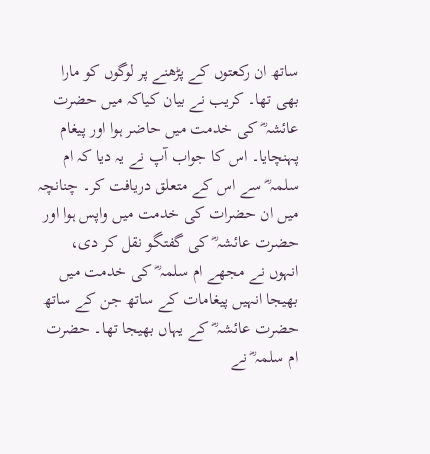ساتھ ان رکعتوں کے پڑھنے پر لوگوں کو مارا بھی تھا۔ کریب نے بیان کیاکہ میں حضرت عائشہ ؓ کی خدمت میں حاضر ہوا اور پیغام پہنچایا۔ اس کا جواب آپ نے یہ دیا کہ ام سلمہ ؓ سے اس کے متعلق دریافت کر۔ چنانچہ میں ان حضرات کی خدمت میں واپس ہوا اور حضرت عائشہ ؓ کی گفتگو نقل کر دی، انہوں نے مجھے ام سلمہ ؓ کی خدمت میں بھیجا انہیں پیغامات کے ساتھ جن کے ساتھ حضرت عائشہ ؓ کے یہاں بھیجا تھا۔ حضرت ام سلمہ ؓ نے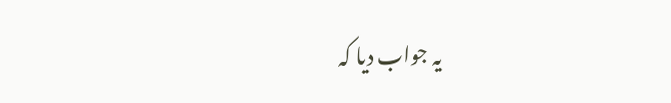یہ جواب دیا کہ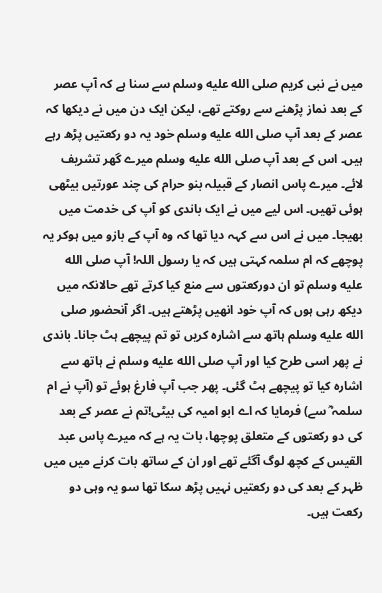میں نے نبی کریم صلى الله عليه وسلم سے سنا ہے کہ آپ عصر کے بعد نماز پڑھنے سے روکتے تھے، لیکن ایک دن میں نے دیکھا کہ عصر کے بعد آپ صلى الله عليه وسلم خود یہ دو رکعتیں پڑھ رہے ہیں۔ اس کے بعد آپ صلى الله عليه وسلم میرے گھر تشریف لائے۔ میرے پاس انصار کے قبیلہ بنو حرام کی چند عورتیں بیٹھی ہوئی تھیں۔ اس لیے میں نے ایک باندی کو آپ کی خدمت میں بھیجا۔ میں نے اس سے کہہ دیا تھا کہ وہ آپ کے بازو میں ہوکر یہ پوچھے کہ ام سلمہ کہتی ہیں کہ یا رسول اللہ! آپ صلى الله عليه وسلم تو ان دورکعتوں سے منع کیا کرتے تھے حالانکہ میں دیکھ رہی ہوں کہ آپ خود انھیں پڑھتے ہیں۔ اگر آنحضور صلى الله عليه وسلم ہاتھ سے اشارہ کریں تو تم پیچھے ہٹ جانا۔ باندی نے پھر اسی طرح کیا اور آپ صلى الله عليه وسلم نے ہاتھ سے اشارہ کیا تو پیچھے ہٹ گئی۔ پھر جب آپ فارغ ہوئے تو (آپ نے ام سلمہ ؓ سے) فرمایا کہ اے ابو امیہ کی بیٹی!تم نے عصر کے بعد کی دو رکعتوں کے متعلق پوچھا، بات یہ ہے کہ میرے پاس عبد القیس کے کچھ لوگ آگئے تھے اور ان کے ساتھ بات کرنے میں میں ظہر کے بعد کی دو رکعتیں نہیں پڑھ سکا تھا سو یہ وہی دو رکعت ہیں۔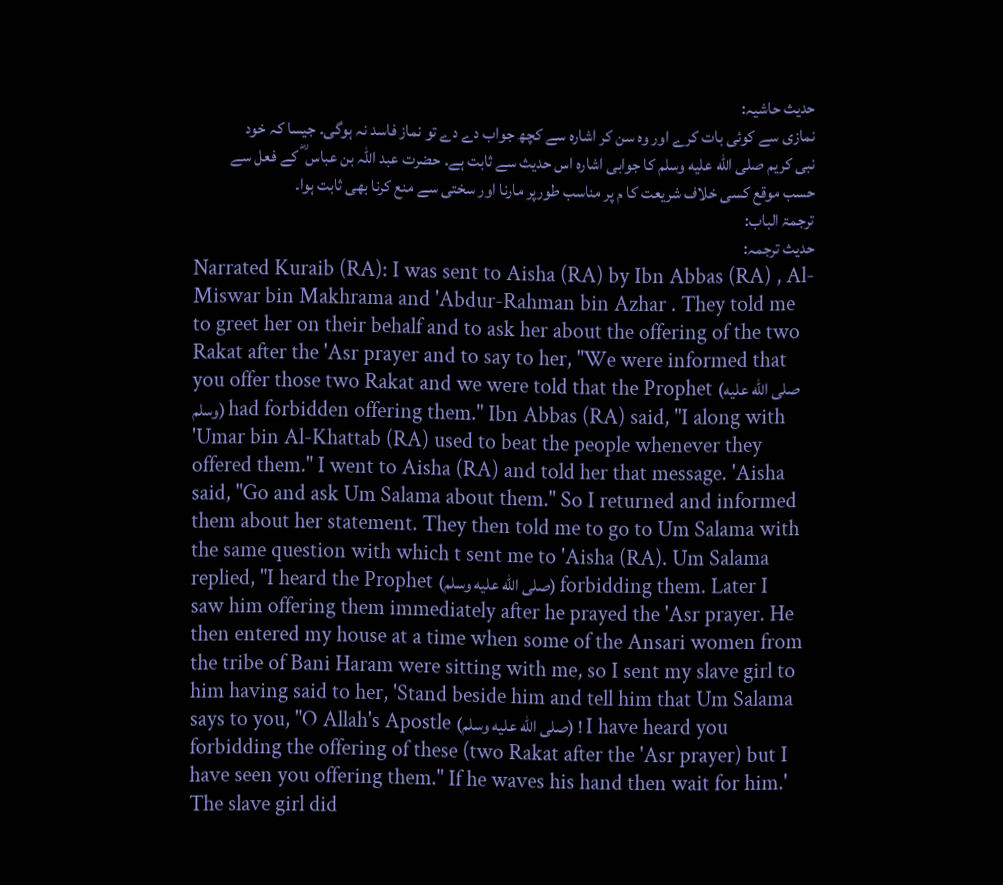حدیث حاشیہ:
نمازی سے کوئی بات کرے اور وہ سن کر اشارہ سے کچھ جواب دے دے تو نماز فاسد نہ ہوگی۔ جیسا کہ خود نبی کریم صلى الله عليه وسلم کا جوابی اشارہ اس حدیث سے ثابت ہے۔ حضرت عبد اللہ بن عباس ؓ کے فعل سے حسب موقع کسی خلاف شریعت کا م پر مناسب طورپر مارنا اور سختی سے منع کرنا بھی ثابت ہوا۔
ترجمۃ الباب:
حدیث ترجمہ:
Narrated Kuraib (RA): I was sent to Aisha (RA) by Ibn Abbas (RA) , Al-Miswar bin Makhrama and 'Abdur-Rahman bin Azhar . They told me to greet her on their behalf and to ask her about the offering of the two Rakat after the 'Asr prayer and to say to her, "We were informed that you offer those two Rakat and we were told that the Prophet (صلى الله عليه وسلم) had forbidden offering them." Ibn Abbas (RA) said, "I along with 'Umar bin Al-Khattab (RA) used to beat the people whenever they offered them." I went to Aisha (RA) and told her that message. 'Aisha said, "Go and ask Um Salama about them." So I returned and informed them about her statement. They then told me to go to Um Salama with the same question with which t sent me to 'Aisha (RA). Um Salama replied, "I heard the Prophet (صلى الله عليه وسلم) forbidding them. Later I saw him offering them immediately after he prayed the 'Asr prayer. He then entered my house at a time when some of the Ansari women from the tribe of Bani Haram were sitting with me, so I sent my slave girl to him having said to her, 'Stand beside him and tell him that Um Salama says to you, "O Allah's Apostle (صلى الله عليه وسلم) ! I have heard you forbidding the offering of these (two Rakat after the 'Asr prayer) but I have seen you offering them." If he waves his hand then wait for him.' The slave girl did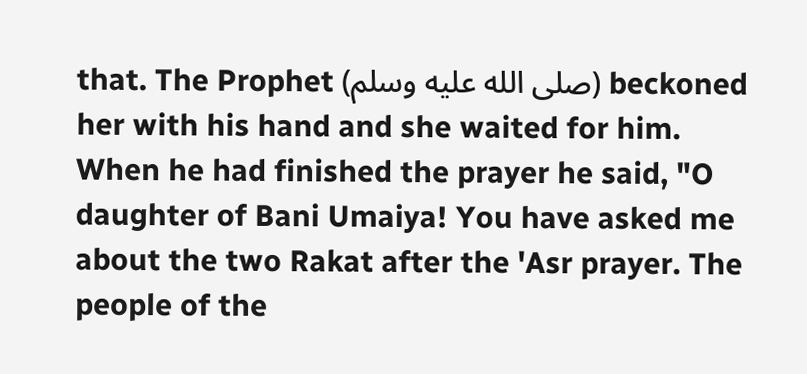that. The Prophet (صلى الله عليه وسلم) beckoned her with his hand and she waited for him. When he had finished the prayer he said, "O daughter of Bani Umaiya! You have asked me about the two Rakat after the 'Asr prayer. The people of the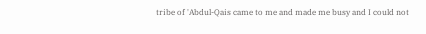tribe of 'Abdul-Qais came to me and made me busy and I could not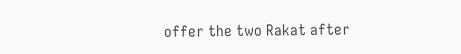offer the two Rakat after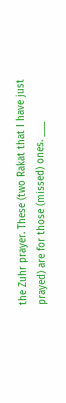the Zuhr prayer. These (two Rakat that I have just prayed) are for those (missed) ones. ___